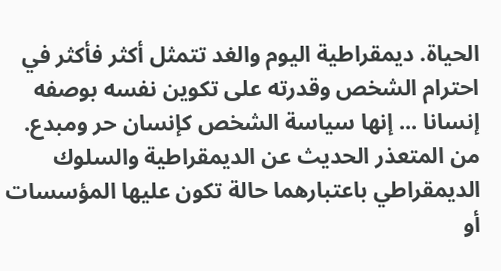الحياة. ديمقراطية اليوم والغد تتمثل أكثر فأكثر في احترام الشخص وقدرته على تكوين نفسه بوصفه إنسانا ... إنها سياسة الشخص كإنسان حر ومبدع.
من المتعذر الحديث عن الديمقراطية والسلوك الديمقراطي باعتبارهما حالة تكون عليها المؤسسات أو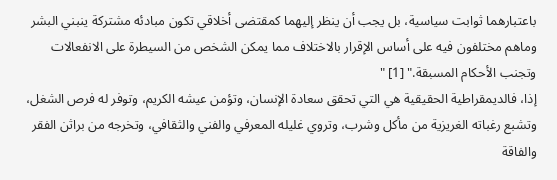باعتبارهما ثوابت سياسية، بل يجب أن ينظر إليهما كمقتضى أخلاقي تكون مبادئه مشتركة ينبني البشر وماهم مختلفون فيه على أساس الإقرار بالاختلاف مما يمكن الشخص من السيطرة على الانفعالات وتجنب الأحكام المسبقة." [1] "
إذا، فالديمقراطية الحقيقية هي التي تحقق سعادة الإنسان، وتؤمن عيشه الكريم، وتوفر له فرص الشغل، وتشبع رغباته الغريزية من مأكل وشرب، وتروي غليله المعرفي والفني والثقافي، وتخرجه من براثن الفقر والفاقة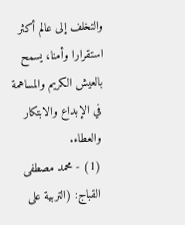والتخلف إلى عالم أكثر استقرارا وأمنا، يسمح بالعيش الكريم والمساهمة في الإبداع والابتكار والعطاء.
(1) - محمد مصطفى القباج: (التربية على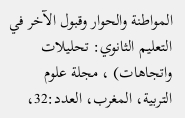المواطنة والحوار وقبول الآخر في التعليم الثانوي: تحليلات واتجاهات) ، مجلة علوم التربية، المغرب، العدد:32،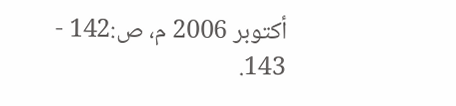أكتوبر 2006 م، ص:142 - 143.